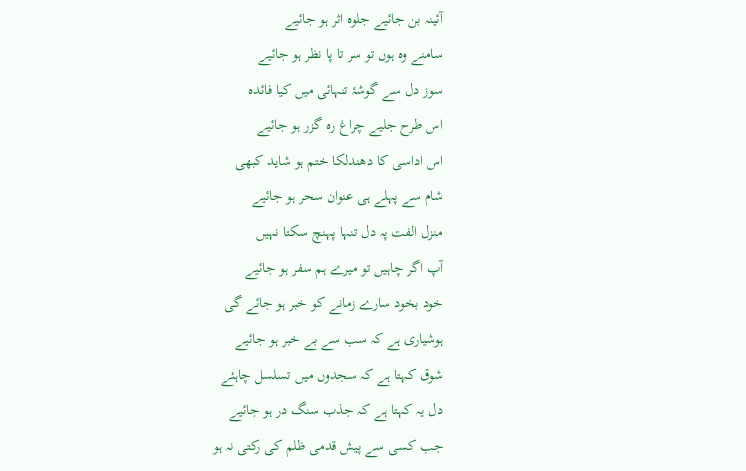آئینہ بن جائیے جلوہ اثر ہو جائیے
سامنے وہ ہوں تو سر تا پا نظر ہو جائیے
سوز دل سے گوشۂ تنہائی میں کیا فائدہ
اس طرح جلیے چراغ رہ گزر ہو جائیے
اس اداسی کا دھندلکا ختم ہو شاید کبھی
شام سے پہلے ہی عنوان سحر ہو جائیے
منزل الفت پہ دل تنہا پہنچ سکتا نہیں
آپ اگر چاہیں تو میرے ہم سفر ہو جائیے
خود بخود سارے زمانے کو خبر ہو جائے گی
ہوشیاری ہے کہ سب سے بے خبر ہو جائیے
شوق کہتا ہے کہ سجدوں میں تسلسل چاہئے
دل یہ کہتا ہے کہ جذب سنگ در ہو جائیے
جب کسی سے پیش قدمی ظلم کی رکتی نہ ہو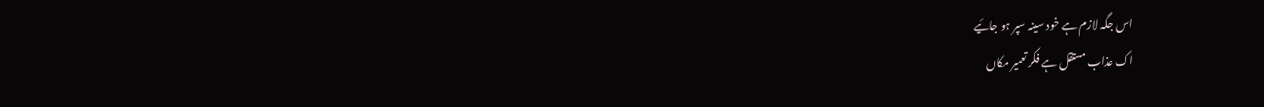اس جگہ لازم ہے خود سینہ سپر ہو جائیے
اک عذاب مستقل ہے فکر تعمیر مکاں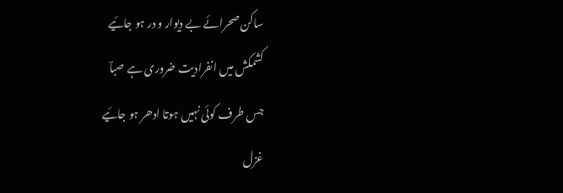ساکن صحرائے بے دیوار و در ہو جائیے
کشمکش میں انفرادیت ضروری ہے صباؔ
جس طرف کوئی نہیں ہوتا ادھر ہو جائیے
غزل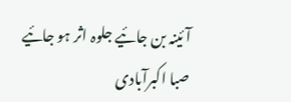آئینہ بن جائیے جلوہ اثر ہو جائیے
صبا اکبرآبادی